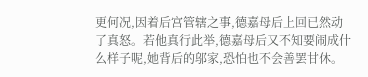更何况,因着后宫管辖之事,德嘉母后上回已然动了真怒。若他真行此举,德嘉母后又不知要闹成什么样子呢,她背后的邬家,恐怕也不会善罢甘休。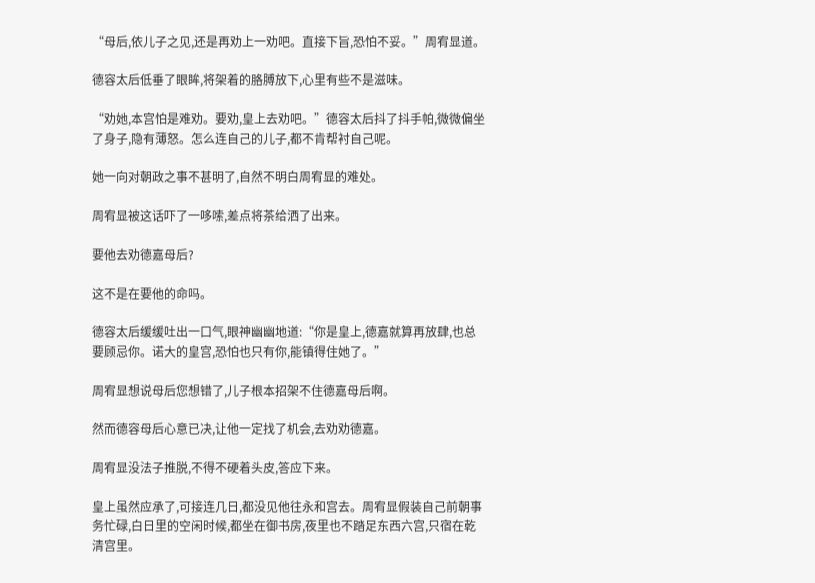“母后,依儿子之见,还是再劝上一劝吧。直接下旨,恐怕不妥。”周宥显道。

德容太后低垂了眼眸,将架着的胳膊放下,心里有些不是滋味。

“劝她,本宫怕是难劝。要劝,皇上去劝吧。”德容太后抖了抖手帕,微微偏坐了身子,隐有薄怒。怎么连自己的儿子,都不肯帮衬自己呢。

她一向对朝政之事不甚明了,自然不明白周宥显的难处。

周宥显被这话吓了一哆嗦,差点将茶给洒了出来。

要他去劝德嘉母后?

这不是在要他的命吗。

德容太后缓缓吐出一口气,眼神幽幽地道:“你是皇上,德嘉就算再放肆,也总要顾忌你。诺大的皇宫,恐怕也只有你,能镇得住她了。”

周宥显想说母后您想错了,儿子根本招架不住德嘉母后啊。

然而德容母后心意已决,让他一定找了机会,去劝劝德嘉。

周宥显没法子推脱,不得不硬着头皮,答应下来。

皇上虽然应承了,可接连几日,都没见他往永和宫去。周宥显假装自己前朝事务忙碌,白日里的空闲时候,都坐在御书房,夜里也不踏足东西六宫,只宿在乾清宫里。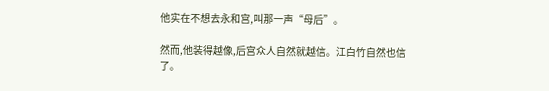他实在不想去永和宫,叫那一声“母后”。

然而,他装得越像,后宫众人自然就越信。江白竹自然也信了。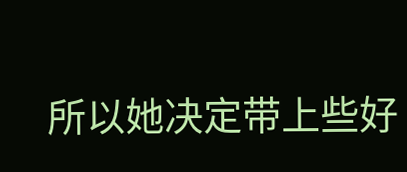所以她决定带上些好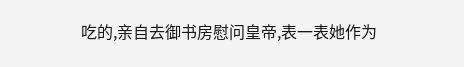吃的,亲自去御书房慰问皇帝,表一表她作为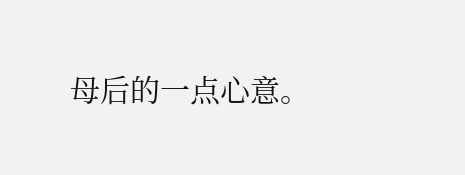母后的一点心意。